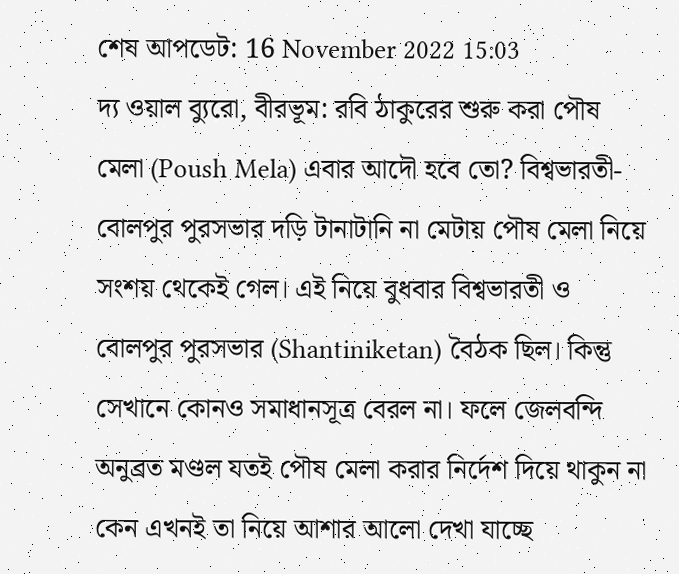শেষ আপডেট: 16 November 2022 15:03
দ্য ওয়াল ব্যুরো, বীরভূম: রবি ঠাকুরের শুরু করা পৌষ মেলা (Poush Mela) এবার আদৌ হবে তো? বিশ্বভারতী-বোলপুর পুরসভার দড়ি টানাটানি না মেটায় পৌষ মেলা নিয়ে সংশয় থেকেই গেল। এই নিয়ে বুধবার বিশ্বভারতী ও বোলপুর পুরসভার (Shantiniketan) বৈঠক ছিল। কিন্তু সেখানে কোনও সমাধানসূত্র বেরল না। ফলে জেলবন্দি অনুব্রত মণ্ডল যতই পৌষ মেলা করার নির্দেশ দিয়ে থাকুন না কেন এখনই তা নিয়ে আশার আলো দেখা যাচ্ছে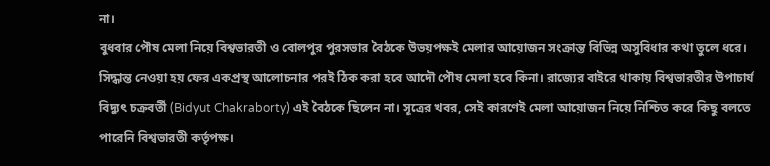না।
বুধবার পৌষ মেলা নিয়ে বিশ্বভারতী ও বোলপুর পুরসভার বৈঠকে উভয়পক্ষই মেলার আয়োজন সংক্রান্ত বিভিন্ন অসুবিধার কথা তুলে ধরে। সিদ্ধান্ত নেওয়া হয় ফের একপ্রস্থ আলোচনার পরই ঠিক করা হবে আদৌ পৌষ মেলা হবে কিনা। রাজ্যের বাইরে থাকায় বিশ্বভারতীর উপাচার্য বিদ্যুৎ চক্রবর্তী (Bidyut Chakraborty) এই বৈঠকে ছিলেন না। সূত্রের খবর, সেই কারণেই মেলা আয়োজন নিয়ে নিশ্চিত করে কিছু বলতে পারেনি বিশ্বভারতী কর্তৃপক্ষ।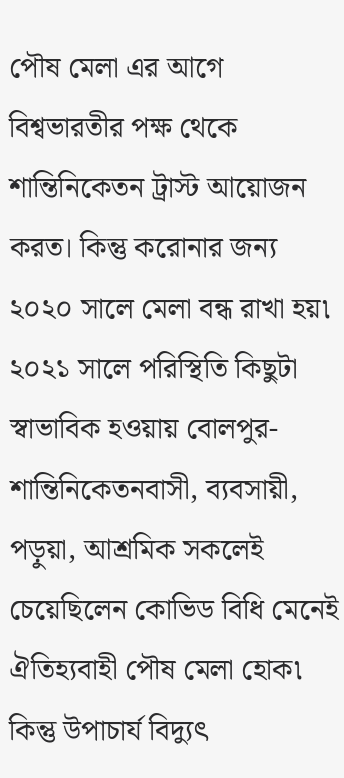পৌষ মেলা এর আগে বিশ্বভারতীর পক্ষ থেকে শান্তিনিকেতন ট্রাস্ট আয়োজন করত। কিন্তু করোনার জন্য ২০২০ সালে মেলা বন্ধ রাখা হয়৷ ২০২১ সালে পরিস্থিতি কিছুটা স্বাভাবিক হওয়ায় বোলপুর-শান্তিনিকেতনবাসী, ব্যবসায়ী, পড়ুয়া, আশ্রমিক সকলেই চেয়েছিলেন কোভিড বিধি মেনেই ঐতিহ্যবাহী পৌষ মেলা হোক৷ কিন্তু উপাচার্য বিদ্যুৎ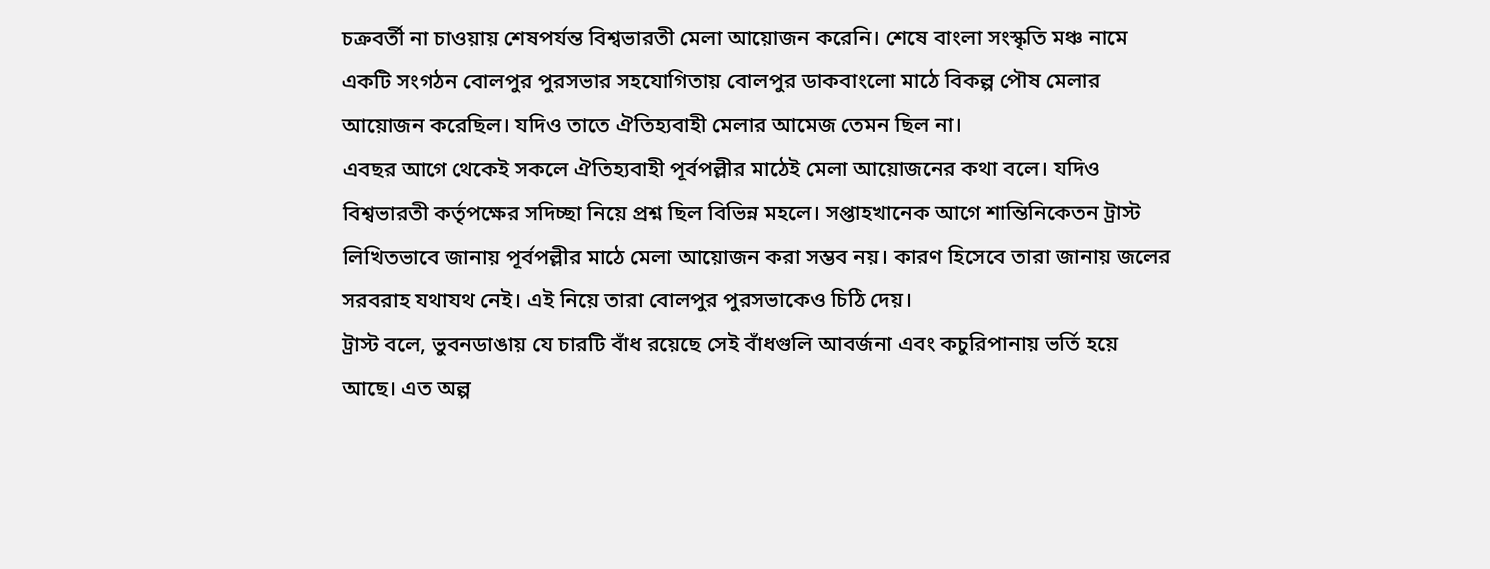চক্রবর্তী না চাওয়ায় শেষপর্যন্ত বিশ্বভারতী মেলা আয়োজন করেনি। শেষে বাংলা সংস্কৃতি মঞ্চ নামে একটি সংগঠন বোলপুর পুরসভার সহযোগিতায় বোলপুর ডাকবাংলো মাঠে বিকল্প পৌষ মেলার আয়োজন করেছিল। যদিও তাতে ঐতিহ্যবাহী মেলার আমেজ তেমন ছিল না।
এবছর আগে থেকেই সকলে ঐতিহ্যবাহী পূর্বপল্লীর মাঠেই মেলা আয়োজনের কথা বলে। যদিও বিশ্বভারতী কর্তৃপক্ষের সদিচ্ছা নিয়ে প্রশ্ন ছিল বিভিন্ন মহলে। সপ্তাহখানেক আগে শান্তিনিকেতন ট্রাস্ট লিখিতভাবে জানায় পূর্বপল্লীর মাঠে মেলা আয়োজন করা সম্ভব নয়। কারণ হিসেবে তারা জানায় জলের সরবরাহ যথাযথ নেই। এই নিয়ে তারা বোলপুর পুরসভাকেও চিঠি দেয়।
ট্রাস্ট বলে, ভুবনডাঙায় যে চারটি বাঁধ রয়েছে সেই বাঁধগুলি আবর্জনা এবং কচুরিপানায় ভর্তি হয়ে আছে। এত অল্প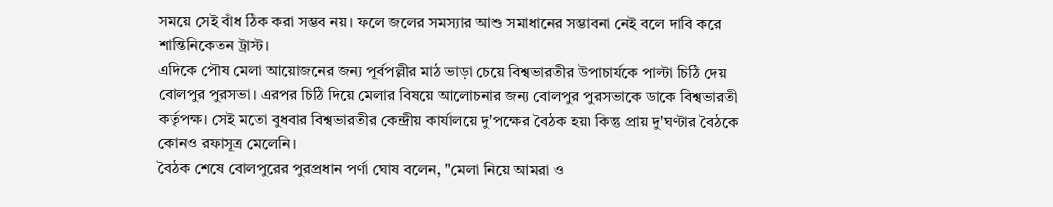সময়ে সেই বাঁধ ঠিক করা সম্ভব নয়। ফলে জলের সমস্যার আশু সমাধানের সম্ভাবনা নেই বলে দাবি করে শান্তিনিকেতন ট্রাস্ট।
এদিকে পৌষ মেলা আয়োজনের জন্য পূর্বপল্লীর মাঠ ভাড়া চেয়ে বিশ্বভারতীর উপাচার্যকে পাল্টা চিঠি দেয় বোলপুর পুরসভা। এরপর চিঠি দিয়ে মেলার বিষয়ে আলোচনার জন্য বোলপুর পুরসভাকে ডাকে বিশ্বভারতী কর্তৃপক্ষ। সেই মতো বুধবার বিশ্বভারতীর কেন্দ্রীয় কার্যালয়ে দু'পক্ষের বৈঠক হয়৷ কিন্তু প্রায় দু'ঘণ্টার বৈঠকে কোনও রফাসূত্র মেলেনি।
বৈঠক শেষে বোলপুরের পুরপ্রধান পর্ণা ঘোষ বলেন, "মেলা নিয়ে আমরা ও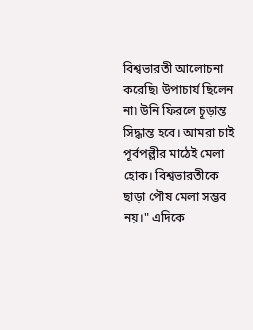বিশ্বভারতী আলোচনা করেছি৷ উপাচার্য ছিলেন না৷ উনি ফিরলে চূড়ান্ত সিদ্ধান্ত হবে। আমরা চাই পূর্বপল্লীর মাঠেই মেলা হোক। বিশ্বভারতীকে ছাড়া পৌষ মেলা সম্ভব নয়।" এদিকে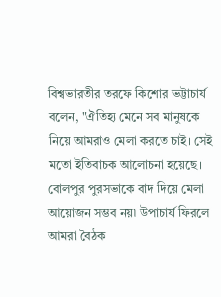বিশ্বভারতীর তরফে কিশোর ভট্টাচার্য বলেন, "ঐতিহ্য মেনে সব মানুষকে নিয়ে আমরাও মেলা করতে চাই। সেই মতো ইতিবাচক আলোচনা হয়েছে। বোলপুর পুরসভাকে বাদ দিয়ে মেলা আয়োজন সম্ভব নয়৷ উপাচার্য ফিরলে আমরা বৈঠক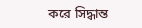করে সিদ্ধান্ত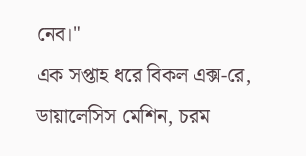নেব।"
এক সপ্তাহ ধরে বিকল এক্স-রে, ডায়ালেসিস মেশিন, চরম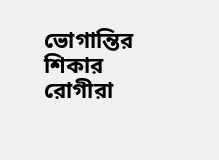ভোগান্তির শিকার রোগীরা